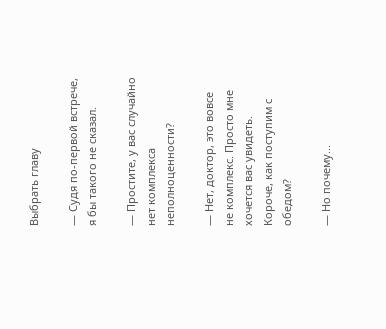Выбрать главу

— Судя по-первой встрече, я бы такого не сказал.

— Простите, у вас случайно нет комплекса неполноценности?

— Нет, доктор, это вовсе не комплекс. Просто мне хочется вас увидеть. Короче, как поступим с обедом?

— Но почему...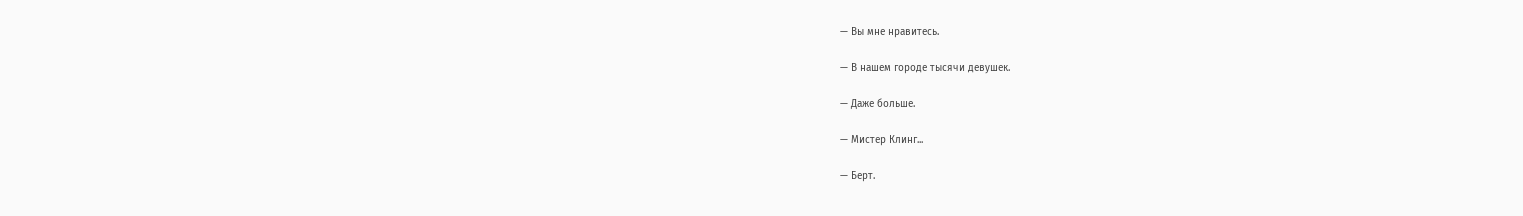— Вы мне нравитесь.

— В нашем городе тысячи девушек.

— Даже больше.

— Мистер Клинг...

— Берт.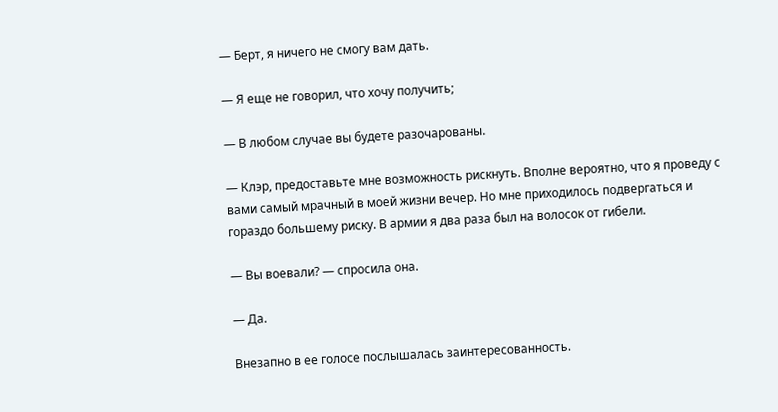— Берт, я ничего не смогу вам дать.

— Я еще не говорил, что хочу получить;

— В любом случае вы будете разочарованы.

— Клэр, предоставьте мне возможность рискнуть. Вполне вероятно, что я проведу с вами самый мрачный в моей жизни вечер. Но мне приходилось подвергаться и гораздо большему риску. В армии я два раза был на волосок от гибели.

— Вы воевали? — спросила она.

— Да.

Внезапно в ее голосе послышалась заинтересованность.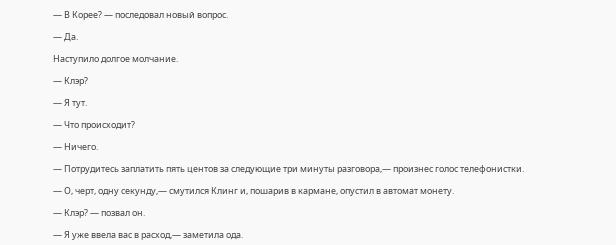— В Корее? — последовал новый вопрос.

— Да.

Наступило долгое молчание.

— Клэр?

— Я тут.

— Что происходит?

— Ничего.

— Потрудитесь заплатить пять центов за следующие три минуты разговора,— произнес голос телефонистки.

— О, черт, одну секунду,— смутился Клинг и, пошарив в кармане, опустил в автомат монету.

— Клэр? — позвал он.

— Я уже ввела вас в расход,— заметила ода.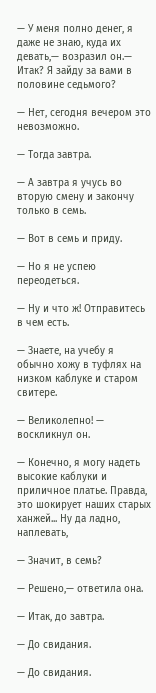— У меня полно денег, я даже не знаю, куда их девать,— возразил он.— Итак? Я зайду за вами в половине седьмого?

— Нет, сегодня вечером это невозможно.

— Тогда завтра.

— А завтра я учусь во вторую смену и закончу только в семь.

— Вот в семь и приду.

— Но я не успею переодеться.

— Ну и что ж! Отправитесь в чем есть.

— Знаете, на учебу я обычно хожу в туфлях на низком каблуке и старом свитере.

— Великолепно! — воскликнул он.

— Конечно, я могу надеть высокие каблуки и приличное платье. Правда, это шокирует наших старых ханжей... Ну да ладно, наплевать,

— Значит, в семь?

— Решено,— ответила она.

— Итак, до завтра.

— До свидания.

— До свидания.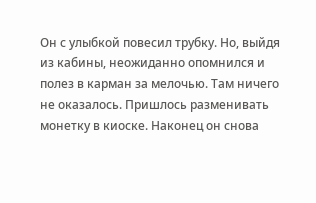Он с улыбкой повесил трубку. Но, выйдя из кабины, неожиданно опомнился и полез в карман за мелочью. Там ничего не оказалось. Пришлось разменивать монетку в киоске. Наконец он снова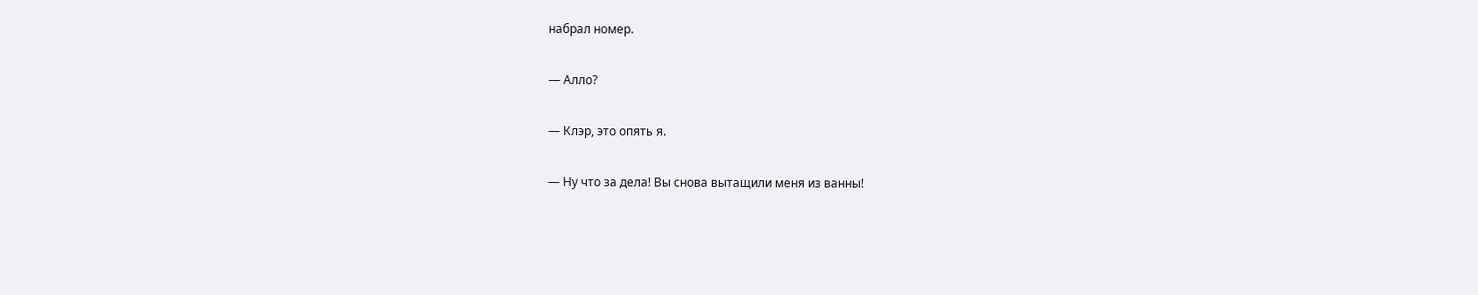набрал номер.

— Алло?

— Клэр, это опять я.

— Ну что за дела! Вы снова вытащили меня из ванны!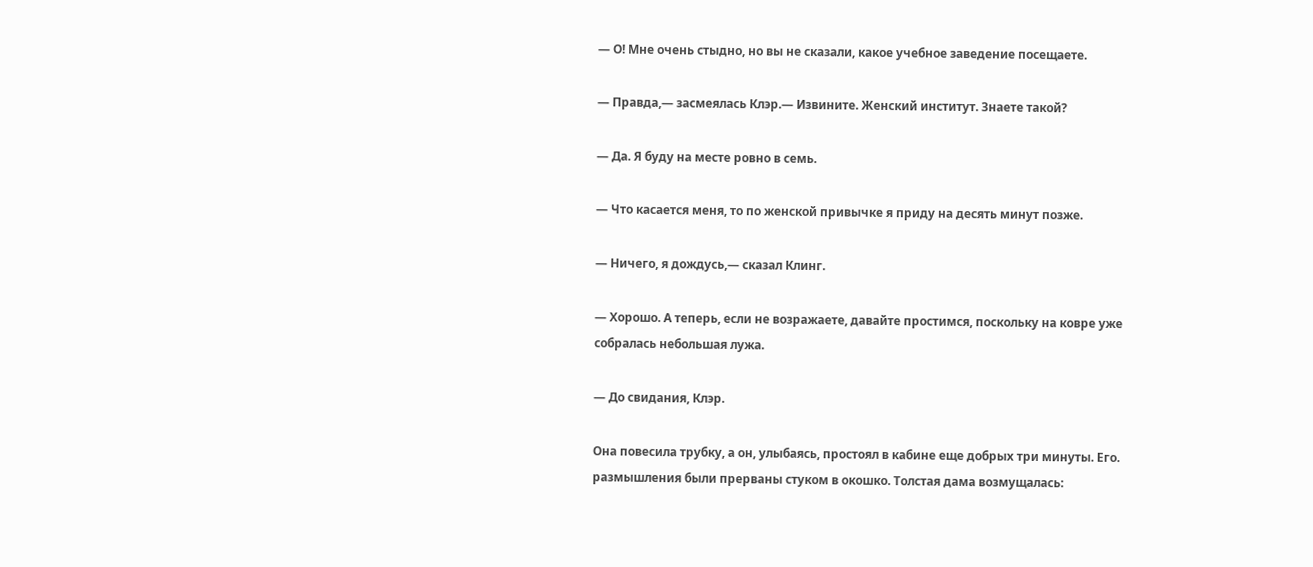— О! Мне очень стыдно, но вы не сказали, какое учебное заведение посещаете.

— Правда,— засмеялась Клэр.— Извините. Женский институт. Знаете такой?

— Да. Я буду на месте ровно в семь.

— Что касается меня, то по женской привычке я приду на десять минут позже.

— Ничего, я дождусь,— сказал Клинг.

— Хорошо. А теперь, если не возражаете, давайте простимся, поскольку на ковре уже собралась небольшая лужа.

— До свидания, Клэр.

Она повесила трубку, а он, улыбаясь, простоял в кабине еще добрых три минуты. Его. размышления были прерваны стуком в окошко. Толстая дама возмущалась: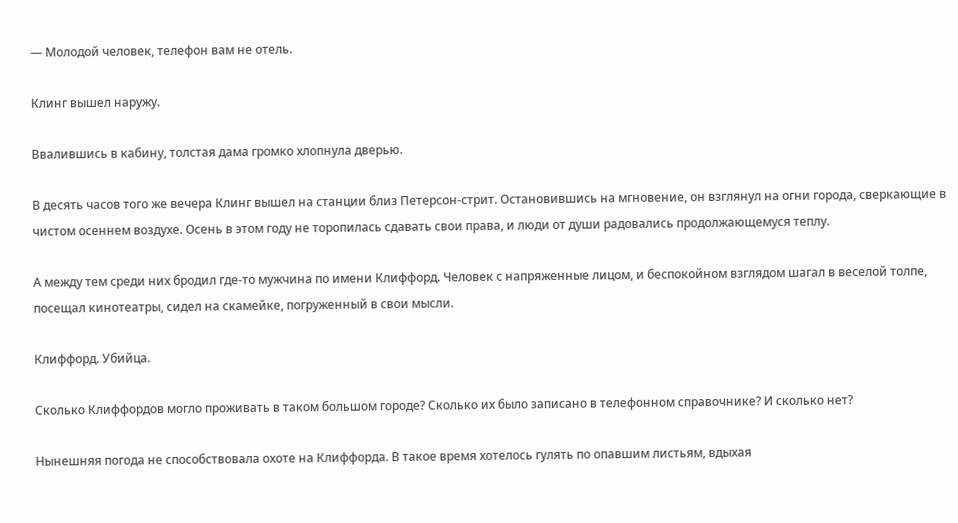— Молодой человек, телефон вам не отель.

Клинг вышел наружу.

Ввалившись в кабину, толстая дама громко хлопнула дверью.

В десять часов того же вечера Клинг вышел на станции близ Петерсон-стрит. Остановившись на мгновение, он взглянул на огни города, сверкающие в чистом осеннем воздухе. Осень в этом году не торопилась сдавать свои права, и люди от души радовались продолжающемуся теплу.

А между тем среди них бродил где-то мужчина по имени Клиффорд. Человек с напряженные лицом, и беспокойном взглядом шагал в веселой толпе, посещал кинотеатры, сидел на скамейке, погруженный в свои мысли.

Клиффорд. Убийца.

Сколько Клиффордов могло проживать в таком большом городе? Сколько их было записано в телефонном справочнике? И сколько нет?

Нынешняя погода не способствовала охоте на Клиффорда. В такое время хотелось гулять по опавшим листьям, вдыхая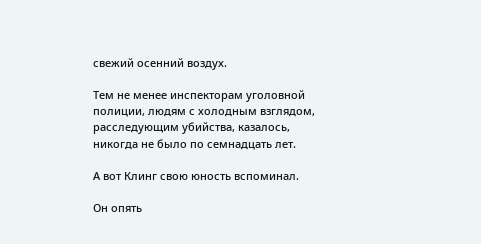свежий осенний воздух.

Тем не менее инспекторам уголовной полиции, людям с холодным взглядом, расследующим убийства, казалось, никогда не было по семнадцать лет.

А вот Клинг свою юность вспоминал.

Он опять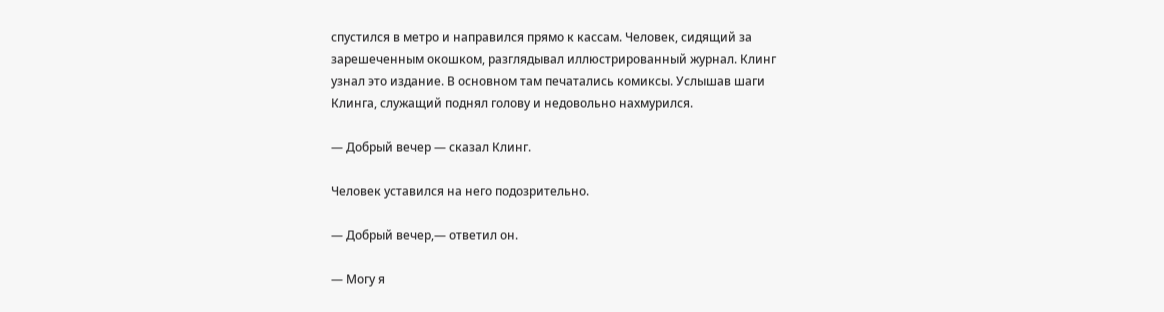спустился в метро и направился прямо к кассам. Человек, сидящий за зарешеченным окошком, разглядывал иллюстрированный журнал. Клинг узнал это издание. В основном там печатались комиксы. Услышав шаги Клинга, служащий поднял голову и недовольно нахмурился.

— Добрый вечер — сказал Клинг.

Человек уставился на него подозрительно.

— Добрый вечер,— ответил он.

— Могу я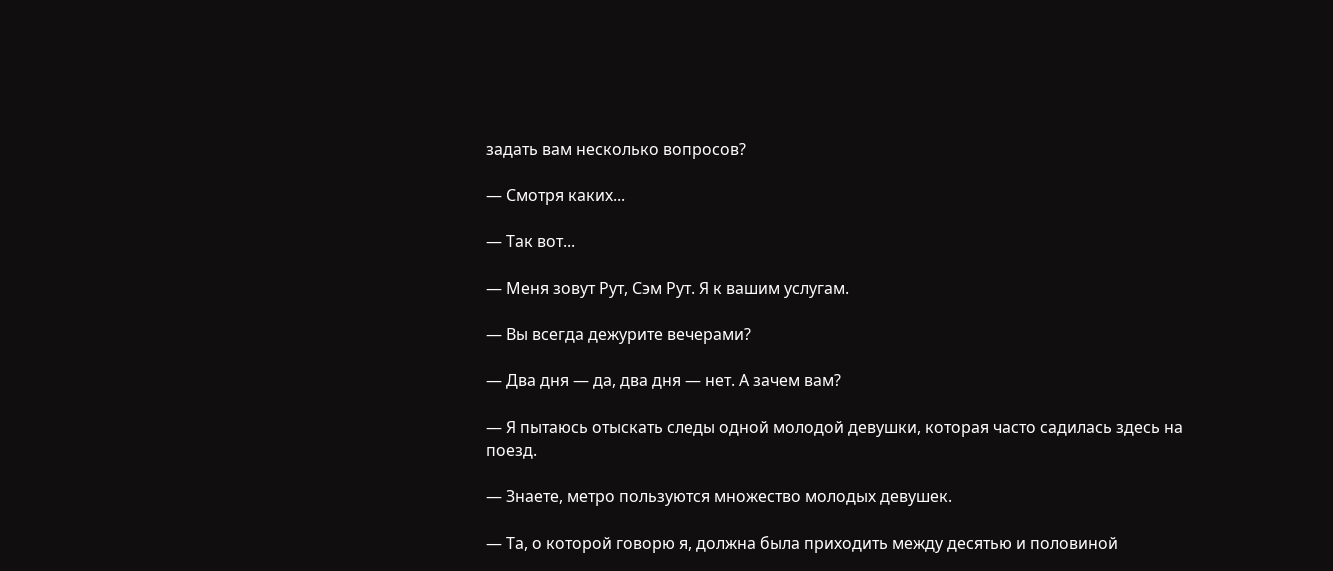задать вам несколько вопросов?

— Смотря каких...

— Так вот...

— Меня зовут Рут, Сэм Рут. Я к вашим услугам.

— Вы всегда дежурите вечерами?

— Два дня — да, два дня — нет. А зачем вам?

— Я пытаюсь отыскать следы одной молодой девушки, которая часто садилась здесь на поезд.

— Знаете, метро пользуются множество молодых девушек.

— Та, о которой говорю я, должна была приходить между десятью и половиной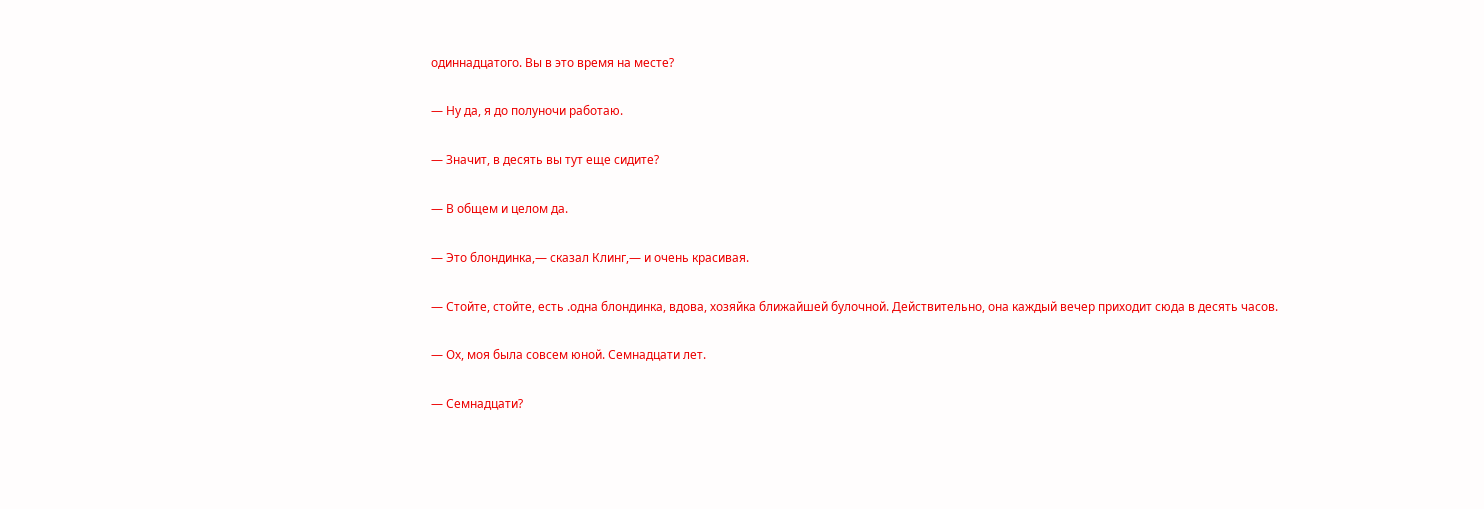одиннадцатого. Вы в это время на месте?

— Ну да, я до полуночи работаю.

— Значит, в десять вы тут еще сидите?

— В общем и целом да.

— Это блондинка,— сказал Клинг,— и очень красивая.

— Стойте, стойте, есть .одна блондинка, вдова, хозяйка ближайшей булочной. Действительно, она каждый вечер приходит сюда в десять часов.

— Ох, моя была совсем юной. Семнадцати лет.

— Семнадцати?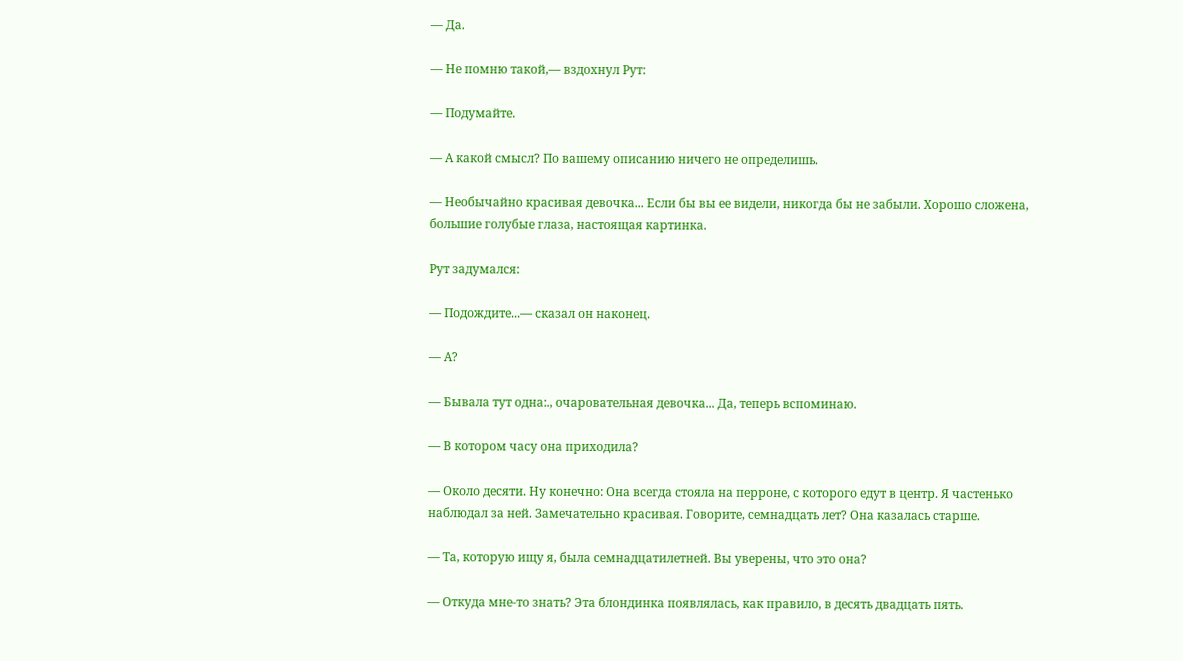— Да.

— Не помню такой,— вздохнул Рут:

— Подумайте.

— А какой смысл? По вашему описанию ничего не определишь.

— Необычайно красивая девочка... Если бы вы ее видели, никогда бы не забыли. Хорошо сложена, большие голубые глаза, настоящая картинка.

Рут задумался:

— Подождите...— сказал он наконец.

— А?

— Бывала тут одна:., очаровательная девочка... Да, теперь вспоминаю.

— В котором часу она приходила?

— Около десяти. Ну конечно: Она всегда стояла на перроне, с которого едут в центр. Я частенько наблюдал за ней. Замечательно красивая. Говорите, семнадцать лет? Она казалась старше.

— Та, которую ищу я, была семнадцатилетней. Вы уверены, что это она?

— Откуда мне-то знать? Эта блондинка появлялась, как правило, в десять двадцать пять.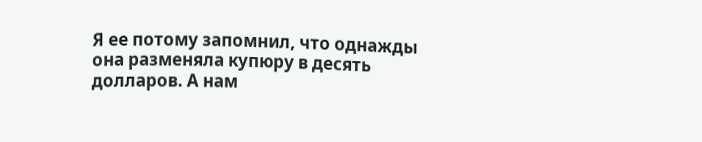Я ее потому запомнил, что однажды она разменяла купюру в десять долларов. А нам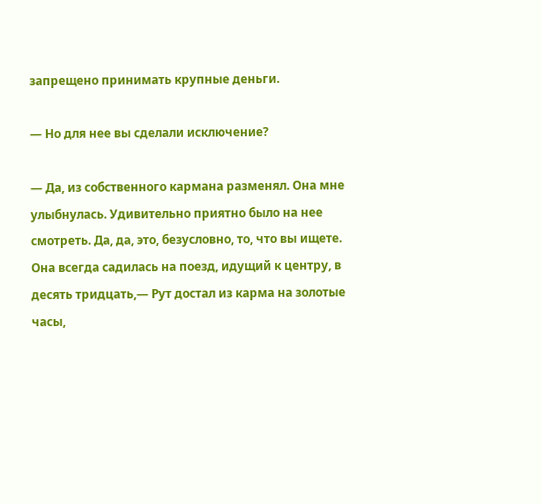запрещено принимать крупные деньги.

— Но для нее вы сделали исключение?

— Да, из собственного кармана разменял. Она мне улыбнулась. Удивительно приятно было на нее смотреть. Да, да, это, безусловно, то, что вы ищете. Она всегда садилась на поезд, идущий к центру, в десять тридцать,— Рут достал из карма на золотые часы,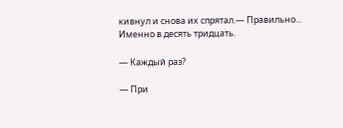кивнул и снова их спрятал.— Правильно... Именно в десять тридцать.

— Каждый раз?

— При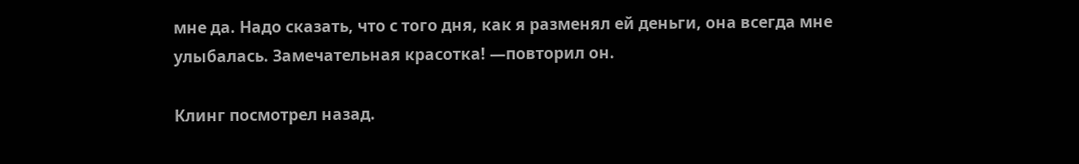мне да. Надо сказать, что с того дня, как я разменял ей деньги, она всегда мне улыбалась. Замечательная красотка! —повторил он.

Клинг посмотрел назад.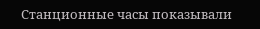Станционные часы показывали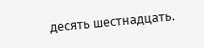десять шестнадцать.